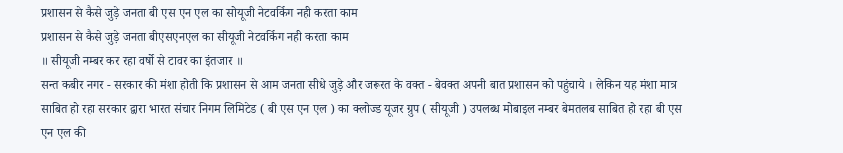प्रशासन से कैसे जुड़े जनता बी एस एन एल का सोयूजी नेटवर्किग नही करता काम
प्रशासन से कैसे जुड़े जनता बीएसएनएल का सीयूजी नेटवर्किग नही करता काम
॥ सीयूजी नम्बर कर रहा वर्षो से टावर का इंतजार ॥
सन्त कबीर नगर - सरकार की मंशा होती कि प्रशासन से आम जनता सीधे जुड़े और जरूरत के वक्त - बेवक्त अपनी बात प्रशासन को पहुंचाये । लेकिन यह मंशा मात्र साबित हो रहा सरकार द्वारा भारत संचार निगम लिमिटेड ( बी एस एन एल ) का क्लोज्ड यूजर ग्रुप ( सीयूजी ) उपलब्ध मोबाइल नम्बर बेमतलब साबित हो रहा बी एस एन एल की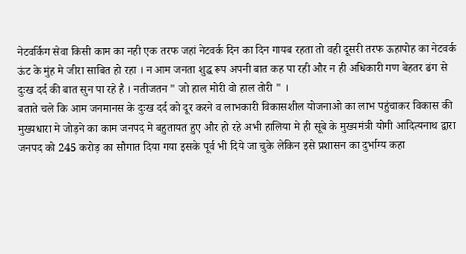नेटवर्किग सेवा किसी काम का नही एक तरफ जहां नेटवर्क दिन का दिन गायब रहता तो वही दूसरी तरफ ऊहापोह का नेटवर्क ऊंट के मुंह मे जीरा साबित हो रहा । न आम जनता शुद्ध रूप अपनी बात कह पा रही और न ही अधिकारी गण बेहतर ढंग से दुःख दर्द की बात सुन पा रहे है । नतीजतन " जो हाल मोरी वो हाल तोरी " ।
बताते चले कि आम जनमानस के दुःख दर्द को दूर करने व लाभकारी विकासशील योजनाओ का लाभ पहुंचाकर विकास की मुख्यधारा मे जोड़ने का काम जनपद मे बहुतायत हुए और हो रहे अभी हालिया मे ही सूबे के मुख्यमंत्री योगी आदित्यनाथ द्वारा जनपद को 245 करोड़ का सौगात दिया गया इसके पूर्व भी दिये जा चुके लेकिन इसे प्रशासन का दुर्भाग्य कहा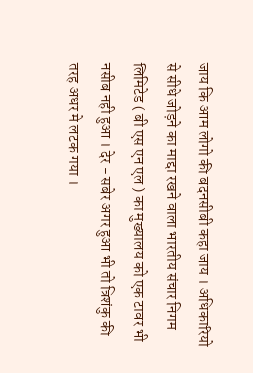जाय कि आम लोगो की बदनसीबी कहा जाय । अधिकारियो से सीधे जोड़ने का माद्दा रखने वाला भारतीय संचार निगम लिमिटेड ( बी एस एन एल ) का मुख्यालय को एक टावर भी नसीब नही हुआ । देर - सबेर अगर हुआ भी तो त्रिशंकु की तरह अधर मे लटक गया ।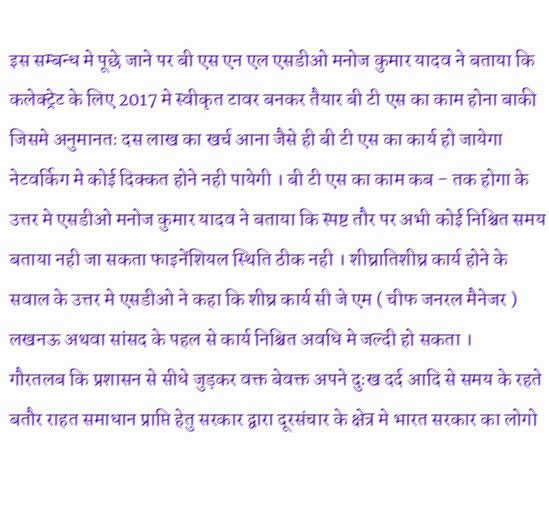इस सम्बन्ध मे पूछे जाने पर बी एस एन एल एसडीओ मनोज कुमार यादव ने बताया कि कलेक्ट्रेट के लिए 2017 मे स्वीकृत टावर बनकर तैयार बी टी एस का काम होना बाकी जिसमे अनुमानतः दस लाख का खर्च आना जैसे ही बी टी एस का कार्य हो जायेगा नेटवर्किग मे कोई दिक्कत होने नही पायेगी । बी टी एस का काम कब - तक होगा के उत्तर मे एसडीओ मनोज कुमार यादव ने बताया कि स्पष्ट तौर पर अभी कोई निश्चित समय बताया नही जा सकता फाइनेंशियल स्थिति ठीक नही । शीघ्रातिशीघ्र कार्य होने के सवाल के उत्तर मे एसडीओ ने कहा कि शीघ्र कार्य सी जे एम ( चीफ जनरल मैनेजर ) लखनऊ अथवा सांसद के पहल से कार्य निश्चित अवधि मे जल्दी हो सकता ।
गौरतलब कि प्रशासन से सीधे जुड़कर वक्त बेवक्त अपने दुःख दर्द आदि से समय के रहते बतौर राहत समाधान प्राप्ति हेतु सरकार द्वारा दूरसंचार के क्षेत्र मे भारत सरकार का लोगो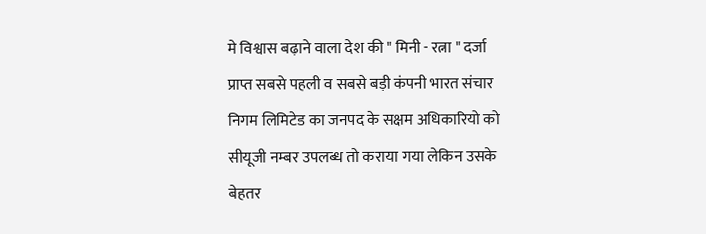मे विश्वास बढ़ाने वाला देश की " मिनी - रत्ना " दर्जा प्राप्त सबसे पहली व सबसे बड़ी कंपनी भारत संचार निगम लिमिटेड का जनपद के सक्षम अधिकारियो को सीयूजी नम्बर उपलब्ध तो कराया गया लेकिन उसके बेहतर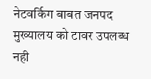नेटवर्किग बाबत जनपद मुख्यालय को टावर उपलब्ध नही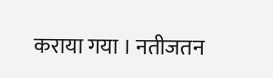कराया गया । नतीजतन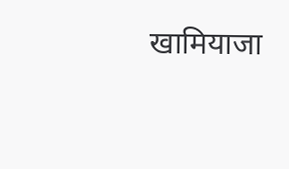खामियाजा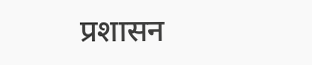प्रशासन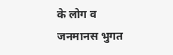के लोग व जनमानस भुगत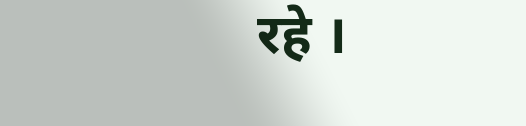रहे ।